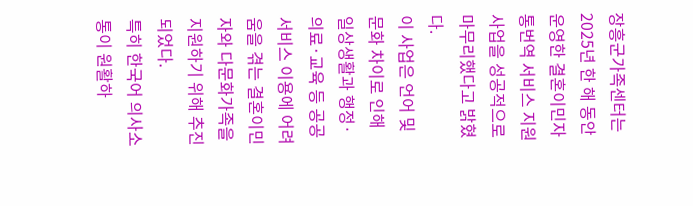장흥군가족센터는 2025년 한 해 동안 운영한 결혼이민자 통번역 서비스 지원사업을 성공적으로 마무리했다고 밝혔다.
이 사업은 언어 및 문화 차이로 인해 일상생활과 행정·의료·교육 등 공공서비스 이용에 어려움을 겪는 결혼이민자와 다문화가족을 지원하기 위해 추진되었다.
특히 한국어 의사소통이 원활하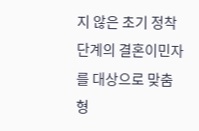지 않은 초기 정착 단계의 결혼이민자를 대상으로 맞춤형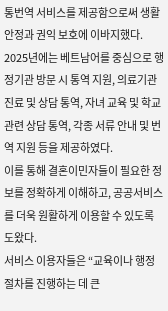통번역 서비스를 제공함으로써 생활 안정과 권익 보호에 이바지했다. 2025년에는 베트남어를 중심으로 행정기관 방문 시 통역 지원, 의료기관 진료 및 상담 통역, 자녀 교육 및 학교 관련 상담 통역, 각종 서류 안내 및 번역 지원 등을 제공하였다.
이를 통해 결혼이민자들이 필요한 정보를 정확하게 이해하고, 공공서비스를 더욱 원활하게 이용할 수 있도록 도왔다.
서비스 이용자들은 “교육이나 행정 절차를 진행하는 데 큰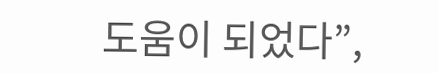도움이 되었다”,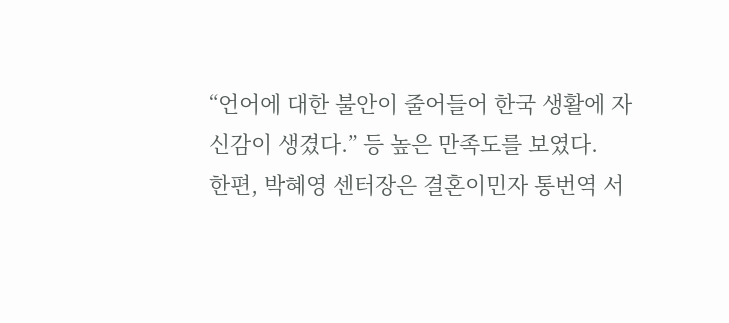“언어에 대한 불안이 줄어들어 한국 생활에 자신감이 생겼다.” 등 높은 만족도를 보였다.
한편, 박혜영 센터장은 결혼이민자 통번역 서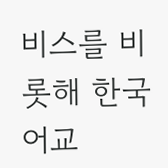비스를 비롯해 한국어교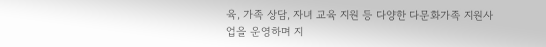육, 가족 상담, 자녀 교육 지원 등 다양한 다문화가족 지원사업을 운영하며 지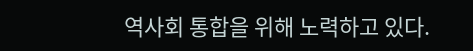역사회 통합을 위해 노력하고 있다.